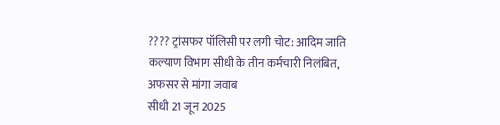???? ट्रांसफर पॉलिसी पर लगी चोट: आदिम जाति कल्याण विभाग सीधी के तीन कर्मचारी निलंबित, अफसर से मांगा जवाब
सीधी 21 जून 2025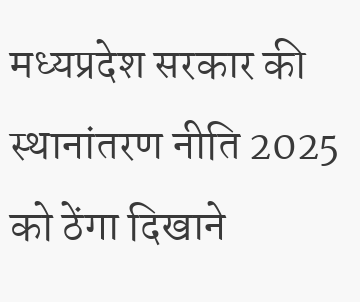मध्यप्रदेश सरकार की स्थानांतरण नीति 2025 को ठेंगा दिखाने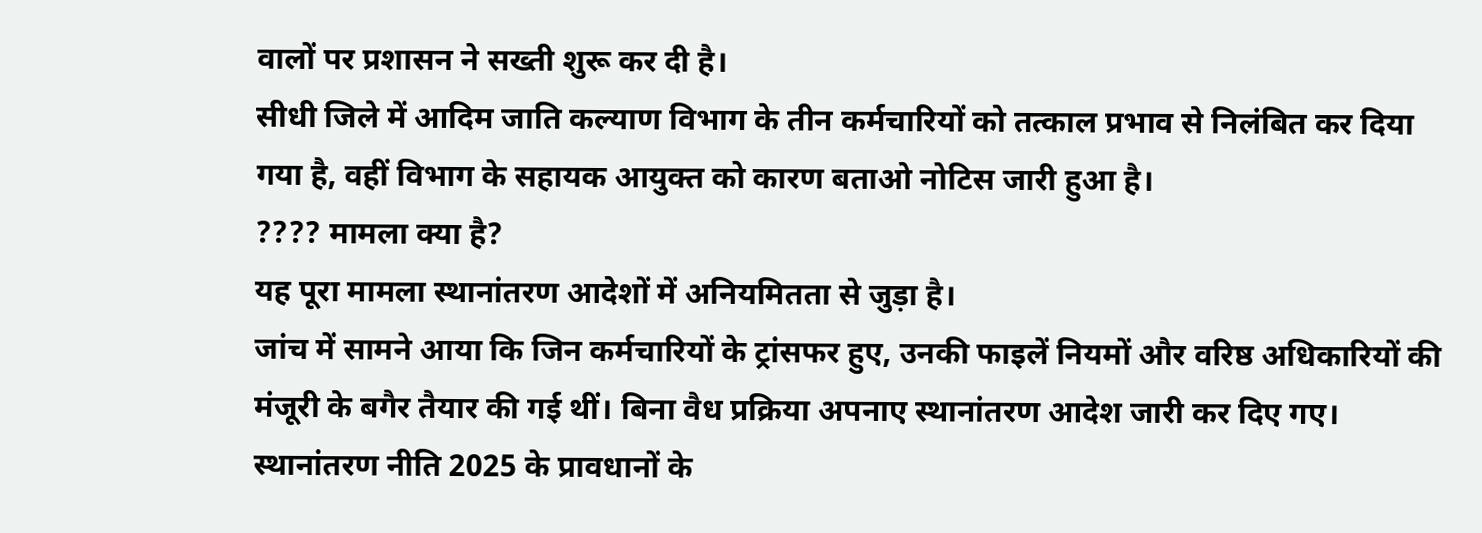वालों पर प्रशासन ने सख्ती शुरू कर दी है।
सीधी जिले में आदिम जाति कल्याण विभाग के तीन कर्मचारियों को तत्काल प्रभाव से निलंबित कर दिया गया है, वहीं विभाग के सहायक आयुक्त को कारण बताओ नोटिस जारी हुआ है।
???? मामला क्या है?
यह पूरा मामला स्थानांतरण आदेशों में अनियमितता से जुड़ा है।
जांच में सामने आया कि जिन कर्मचारियों के ट्रांसफर हुए, उनकी फाइलें नियमों और वरिष्ठ अधिकारियों की मंजूरी के बगैर तैयार की गई थीं। बिना वैध प्रक्रिया अपनाए स्थानांतरण आदेश जारी कर दिए गए।
स्थानांतरण नीति 2025 के प्रावधानों के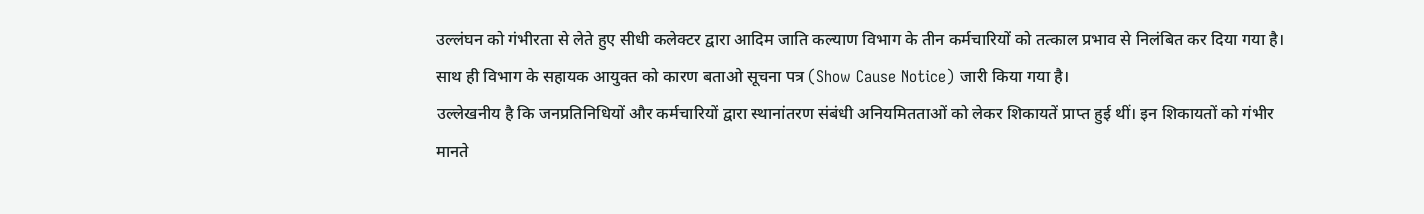उल्लंघन को गंभीरता से लेते हुए सीधी कलेक्टर द्वारा आदिम जाति कल्याण विभाग के तीन कर्मचारियों को तत्काल प्रभाव से निलंबित कर दिया गया है। साथ ही विभाग के सहायक आयुक्त को कारण बताओ सूचना पत्र (Show Cause Notice) जारी किया गया है।
उल्लेखनीय है कि जनप्रतिनिधियों और कर्मचारियों द्वारा स्थानांतरण संबंधी अनियमितताओं को लेकर शिकायतें प्राप्त हुई थीं। इन शिकायतों को गंभीर मानते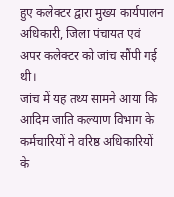हुए कलेक्टर द्वारा मुख्य कार्यपालन अधिकारी, जिला पंचायत एवं अपर कलेक्टर को जांच सौंपी गई थी।
जांच में यह तथ्य सामने आया कि आदिम जाति कल्याण विभाग के कर्मचारियों ने वरिष्ठ अधिकारियों के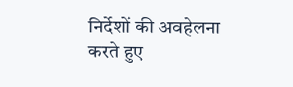निर्देशों की अवहेलना करते हुए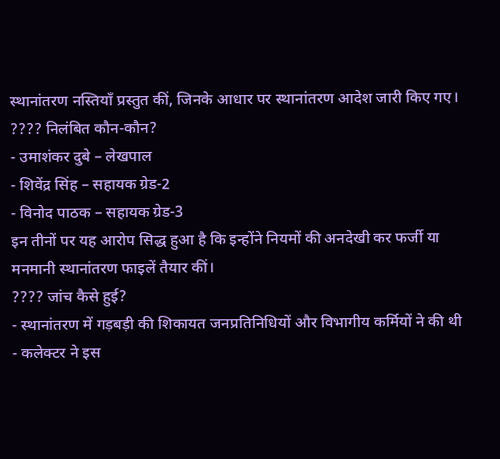स्थानांतरण नस्तियाँ प्रस्तुत कीं, जिनके आधार पर स्थानांतरण आदेश जारी किए गए।
???? निलंबित कौन-कौन?
- उमाशंकर दुबे – लेखपाल
- शिवेंद्र सिंह – सहायक ग्रेड-2
- विनोद पाठक – सहायक ग्रेड-3
इन तीनों पर यह आरोप सिद्ध हुआ है कि इन्होंने नियमों की अनदेखी कर फर्जी या मनमानी स्थानांतरण फाइलें तैयार कीं।
???? जांच कैसे हुई?
- स्थानांतरण में गड़बड़ी की शिकायत जनप्रतिनिधियों और विभागीय कर्मियों ने की थी
- कलेक्टर ने इस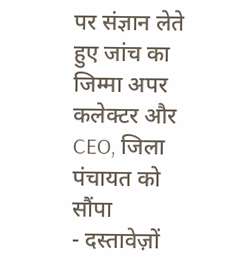पर संज्ञान लेते हुए जांच का जिम्मा अपर कलेक्टर और CEO, जिला पंचायत को सौंपा
- दस्तावेज़ों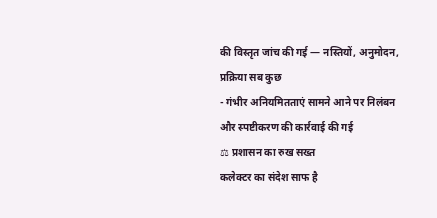की विस्तृत जांच की गई — नस्तियों, अनुमोदन, प्रक्रिया सब कुछ
- गंभीर अनियमितताएं सामने आने पर निलंबन और स्पष्टीकरण की कार्रवाई की गई
⚖ प्रशासन का रुख सख्त
कलेक्टर का संदेश साफ है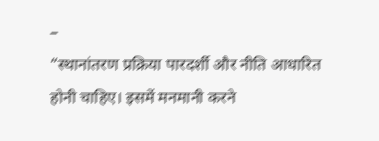–
“स्थानांतरण प्रक्रिया पारदर्शी और नीति आधारित होनी चाहिए। इसमें मनमानी करने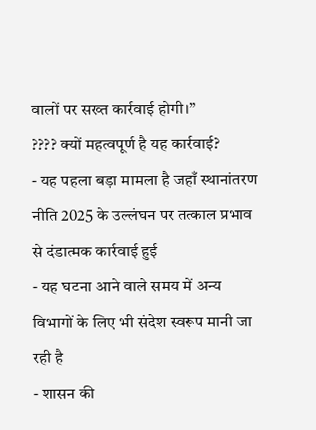वालों पर सख्त कार्रवाई होगी।”
???? क्यों महत्वपूर्ण है यह कार्रवाई?
- यह पहला बड़ा मामला है जहाँ स्थानांतरण नीति 2025 के उल्लंघन पर तत्काल प्रभाव से दंडात्मक कार्रवाई हुई
- यह घटना आने वाले समय में अन्य विभागों के लिए भी संदेश स्वरूप मानी जा रही है
- शासन की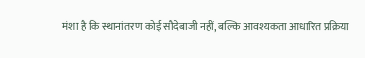मंशा है कि स्थानांतरण कोई सौदेबाजी नहीं, बल्कि आवश्यकता आधारित प्रक्रिया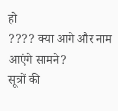हो
???? क्या आगे और नाम आएंगे सामने?
सूत्रों की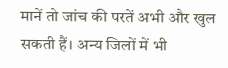मानें तो जांच की परतें अभी और खुल सकती हैं। अन्य जिलों में भी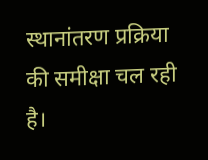स्थानांतरण प्रक्रिया की समीक्षा चल रही है।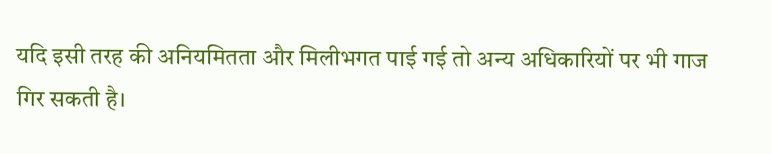यदि इसी तरह की अनियमितता और मिलीभगत पाई गई तो अन्य अधिकारियों पर भी गाज गिर सकती है।